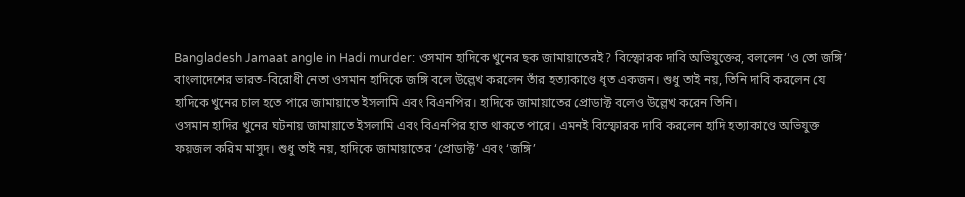Bangladesh Jamaat angle in Hadi murder: ওসমান হাদিকে খুনের ছক জামায়াতেরই? বিস্ফোরক দাবি অভিযুক্তের, বললেন ‘ও তো জঙ্গি’
বাংলাদেশের ভারত-বিরোধী নেতা ওসমান হাদিকে জঙ্গি বলে উল্লেখ করলেন তাঁর হত্যাকাণ্ডে ধৃত একজন। শুধু তাই নয়, তিনি দাবি করলেন যে হাদিকে খুনের চাল হতে পারে জামায়াতে ইসলামি এবং বিএনপির। হাদিকে জামায়াতের প্রোডাক্ট বলেও উল্লেখ করেন তিনি।
ওসমান হাদির খুনের ঘটনায় জামায়াতে ইসলামি এবং বিএনপির হাত থাকতে পারে। এমনই বিস্ফোরক দাবি করলেন হাদি হত্যাকাণ্ডে অভিযুক্ত ফয়জল করিম মাসুদ। শুধু তাই নয়, হাদিকে জামায়াতের ‘প্রোডাক্ট’ এবং ‘জঙ্গি’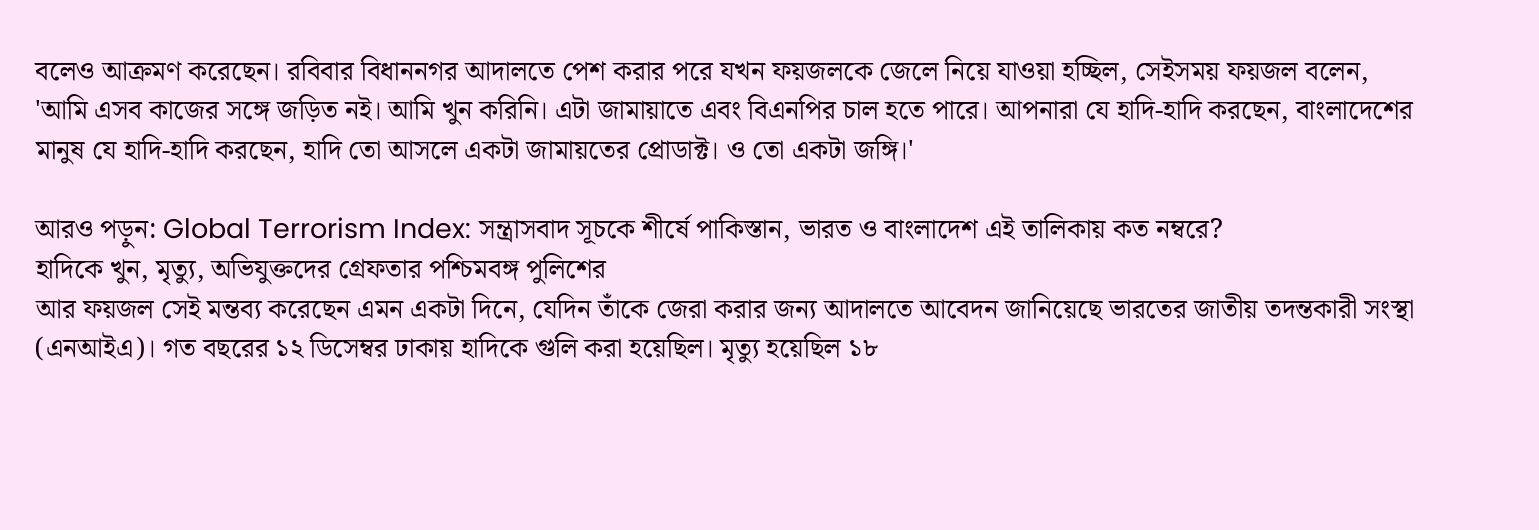বলেও আক্রমণ করেছেন। রবিবার বিধাননগর আদালতে পেশ করার পরে যখন ফয়জলকে জেলে নিয়ে যাওয়া হচ্ছিল, সেইসময় ফয়জল বলেন, 'আমি এসব কাজের সঙ্গে জড়িত নই। আমি খুন করিনি। এটা জামায়াতে এবং বিএনপির চাল হতে পারে। আপনারা যে হাদি-হাদি করছেন, বাংলাদেশের মানুষ যে হাদি-হাদি করছেন, হাদি তো আসলে একটা জামায়তের প্রোডাক্ট। ও তো একটা জঙ্গি।'

আরও পড়ুন: Global Terrorism Index: সন্ত্রাসবাদ সূচকে শীর্ষে পাকিস্তান, ভারত ও বাংলাদেশ এই তালিকায় কত নম্বরে?
হাদিকে খুন, মৃত্যু, অভিযুক্তদের গ্রেফতার পশ্চিমবঙ্গ পুলিশের
আর ফয়জল সেই মন্তব্য করেছেন এমন একটা দিনে, যেদিন তাঁকে জেরা করার জন্য আদালতে আবেদন জানিয়েছে ভারতের জাতীয় তদন্তকারী সংস্থা (এনআইএ)। গত বছরের ১২ ডিসেম্বর ঢাকায় হাদিকে গুলি করা হয়েছিল। মৃত্যু হয়েছিল ১৮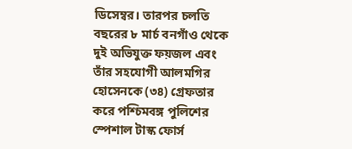ডিসেম্বর। তারপর চলতি বছরের ৮ মার্চ বনগাঁও থেকে দুই অভিযুক্ত ফয়জল এবং তাঁর সহযোগী আলমগির হোসেনকে (৩৪) গ্রেফতার করে পশ্চিমবঙ্গ পুলিশের স্পেশাল টাস্ক ফোর্স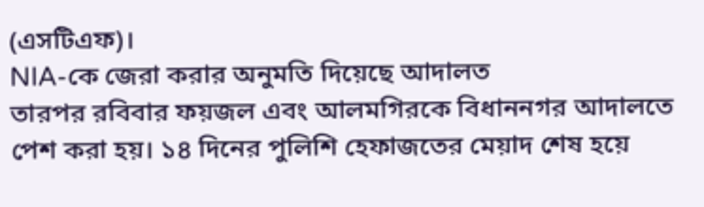(এসটিএফ)।
NIA-কে জেরা করার অনুমতি দিয়েছে আদালত
তারপর রবিবার ফয়জল এবং আলমগিরকে বিধাননগর আদালতে পেশ করা হয়। ১৪ দিনের পুলিশি হেফাজতের মেয়াদ শেষ হয়ে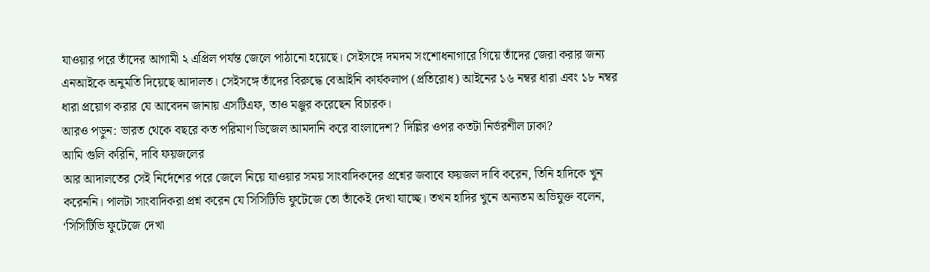যাওয়ার পরে তাঁদের আগামী ২ এপ্রিল পর্যন্ত জেলে পাঠানো হয়েছে। সেইসঙ্গে দমদম সংশোধনাগারে গিয়ে তাঁদের জেরা করার জন্য এনআইকে অনুমতি দিয়েছে আদালত। সেইসঙ্গে তাঁদের বিরুদ্ধে বেআইনি কার্যকলাপ (প্রতিরোধ) আইনের ১৬ নম্বর ধারা এবং ১৮ নম্বর ধারা প্রয়োগ করার যে আবেদন জানায় এসটিএফ, তাও মঞ্জুর করেছেন বিচারক।
আরও পড়ুন: ভারত থেকে বছরে কত পরিমাণ ডিজেল আমদানি করে বাংলাদেশ? দিল্লির ওপর কতটা নির্ভরশীল ঢাকা?
আমি গুলি করিনি, দাবি ফয়জলের
আর আদালতের সেই নির্দেশের পরে জেলে নিয়ে যাওয়ার সময় সাংবাদিকদের প্রশ্নের জবাবে ফয়জল দাবি করেন, তিনি হাদিকে খুন করেননি। পালটা সাংবাদিকরা প্রশ্ন করেন যে সিসিটিভি ফুটেজে তো তাঁকেই দেখা যাচ্ছে। তখন হাদির খুনে অন্যতম অভিযুক্ত বলেন, ‘সিসিটিভি ফুটেজে দেখা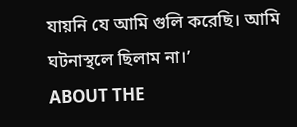যায়নি যে আমি গুলি করেছি। আমি ঘটনাস্থলে ছিলাম না।’
ABOUT THE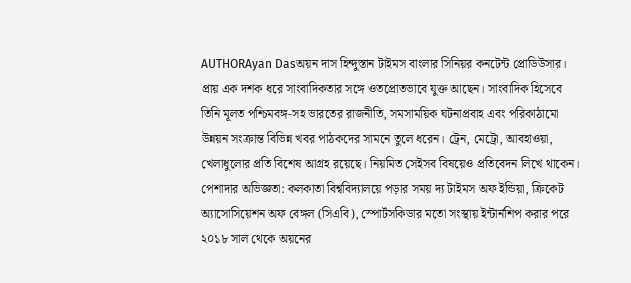AUTHORAyan Dasঅয়ন দাস হিন্দুস্তান টাইমস বাংলার সিনিয়র কনটেন্ট প্রোডিউসার। প্রায় এক দশক ধরে সাংবাদিকতার সঙ্গে ওতপ্রোতভাবে যুক্ত আছেন। সাংবাদিক হিসেবে তিনি মূলত পশ্চিমবঙ্গ-সহ ভারতের রাজনীতি, সমসাময়িক ঘটনাপ্রবাহ এবং পরিকাঠামো উন্নয়ন সংক্রান্ত বিভিন্ন খবর পাঠকদের সামনে তুলে ধরেন। ট্রেন, মেট্রো, আবহাওয়া, খেলাধুলোর প্রতি বিশেষ আগ্রহ রয়েছে। নিয়মিত সেইসব বিষয়েও প্রতিবেদন লিখে থাকেন। পেশাদার অভিজ্ঞতা: কলকাতা বিশ্ববিদ্যালয়ে পড়ার সময় দ্য টাইমস অফ ইন্ডিয়া, ক্রিকেট অ্যাসোসিয়েশন অফ বেঙ্গল (সিএবি), স্পোর্টসকিডার মতো সংস্থায় ইন্টার্নশিপ করার পরে ২০১৮ সাল থেকে অয়নের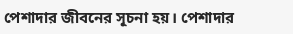পেশাদার জীবনের সূচনা হয়। পেশাদার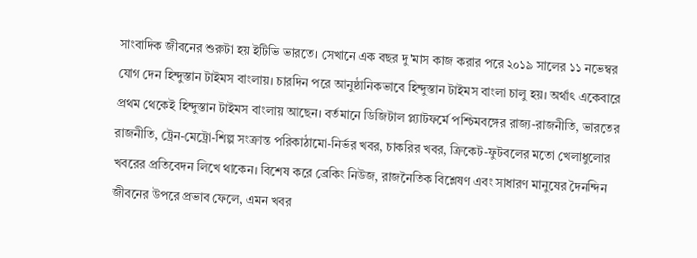সাংবাদিক জীবনের শুরুটা হয় ইটিভি ভারতে। সেখানে এক বছর দু'মাস কাজ করার পরে ২০১৯ সালের ১১ নভেম্বর যোগ দেন হিন্দুস্তান টাইমস বাংলায়। চারদিন পরে আনুষ্ঠানিকভাবে হিন্দুস্তান টাইমস বাংলা চালু হয়। অর্থাৎ একেবারে প্রথম থেকেই হিন্দুস্তান টাইমস বাংলায় আছেন। বর্তমানে ডিজিটাল প্ল্যাটফর্মে পশ্চিমবঙ্গের রাজ্য-রাজনীতি, ভারতের রাজনীতি, ট্রেন-মেট্রো-শিল্প সংক্রান্ত পরিকাঠামো-নির্ভর খবর, চাকরির খবর, ক্রিকেট-ফুটবলের মতো খেলাধুলোর খবরের প্রতিবেদন লিখে থাকেন। বিশেষ করে ব্রেকিং নিউজ, রাজনৈতিক বিশ্লেষণ এবং সাধারণ মানুষের দৈনন্দিন জীবনের উপরে প্রভাব ফেলে, এমন খবর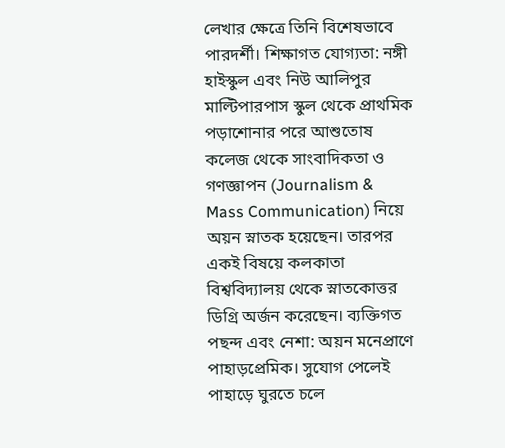লেখার ক্ষেত্রে তিনি বিশেষভাবে পারদর্শী। শিক্ষাগত যোগ্যতা: নঙ্গী হাইস্কুল এবং নিউ আলিপুর মাল্টিপারপাস স্কুল থেকে প্রাথমিক পড়াশোনার পরে আশুতোষ কলেজ থেকে সাংবাদিকতা ও গণজ্ঞাপন (Journalism & Mass Communication) নিয়ে অয়ন স্নাতক হয়েছেন। তারপর একই বিষয়ে কলকাতা বিশ্ববিদ্যালয় থেকে স্নাতকোত্তর ডিগ্রি অর্জন করেছেন। ব্যক্তিগত পছন্দ এবং নেশা: অয়ন মনেপ্রাণে পাহাড়প্রেমিক। সুযোগ পেলেই পাহাড়ে ঘুরতে চলে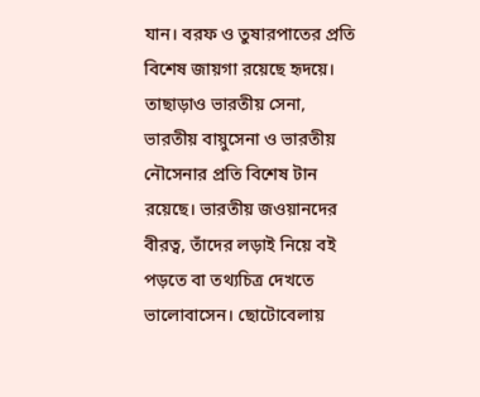যান। বরফ ও তুষারপাতের প্রতি বিশেষ জায়গা রয়েছে হৃদয়ে। তাছাড়াও ভারতীয় সেনা, ভারতীয় বায়ুসেনা ও ভারতীয় নৌসেনার প্রতি বিশেষ টান রয়েছে। ভারতীয় জওয়ানদের বীরত্ব, তাঁদের লড়াই নিয়ে বই পড়তে বা তথ্যচিত্র দেখতে ভালোবাসেন। ছোটোবেলায়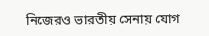নিজেরও ভারতীয় সেনায় যোগ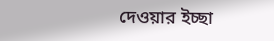দেওয়ার ইচ্ছা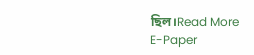ছিল।Read More
E-Paper